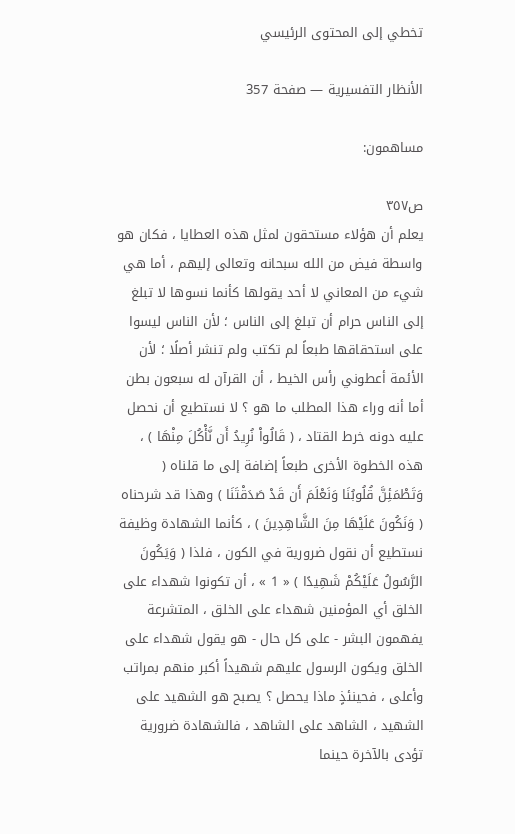تخطي إلى المحتوى الرئيسي

الأنظار التفسيرية — صفحة 357

مساهمون:

ص٣٥٧
يعلم أن هؤلاء مستحقون لمثل هذه العطايا ، فكان هو واسطة فيض من الله سبحانه وتعالى إليهم ، أما هي شيء من المعاني لا أحد يقولها كأنما نسوها لا تبلغ إلى الناس حرام أن تبلغ إلى الناس ؛ لأن الناس ليسوا على استحقاقها طبعاً لم تكتب ولم تنشر أصلًا ؛ لأن الأئمة أعطوني رأس الخيط ، أن القرآن له سبعون بطن أما أنه وراء هذا المطلب ما هو ؟ لا نستطيع أن نحصل عليه دونه خرط القتاد ، ( قَالُواْ نُرِيدُ أَن نَّأْكُلَ مِنْهَا ) ، هذه الخطوة الأخرى طبعاً إضافة إلى ما قلناه ( وَتَطْمَئِنَّ قُلُوبُنَا وَنَعْلَمَ أَن قَدْ صَدَقْتَنَا ) وهذا قد شرحناه ( وَنَكُونَ عَلَيْهَا مِنَ الشَّاهِدِينَ ) ، كأنما الشهادة وظيفة نستطيع أن نقول ضرورية في الكون ، فلذا ( وَيَكُونَ الرَّسُولُ عَلَيْكُمْ شَهِيدًا ) « 1 » ، أن تكونوا شهداء على الخلق أي المؤمنين شهداء على الخلق ، المتشرعة يفهمون البشر - على كل حال - هو يقول شهداء على الخلق ويكون الرسول عليهم شهيداً أكبر منهم بمراتب وأعلى ، فحينئذٍ ماذا يحصل ؟ يصبح هو الشهيد على الشهيد ، الشاهد على الشاهد ، فالشهادة ضرورية تؤدى بالآخرة حينما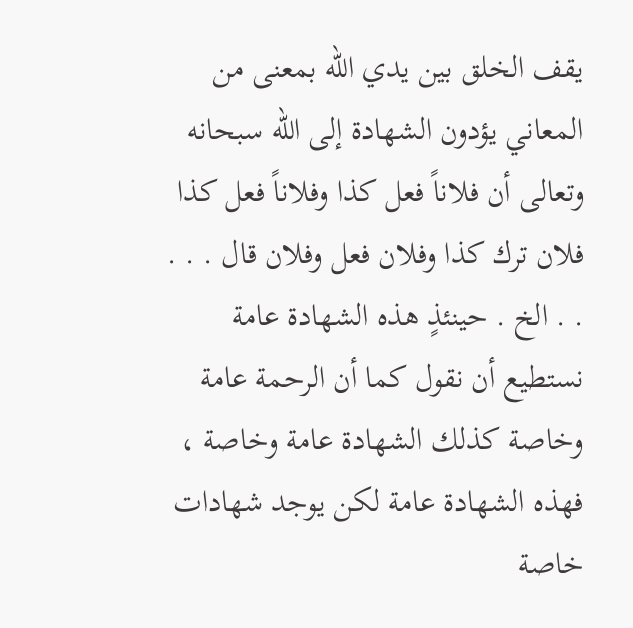يقف الخلق بين يدي الله بمعنى من المعاني يؤدون الشهادة إلى الله سبحانه وتعالى أن فلاناً فعل كذا وفلاناً فعل كذا فلان ترك كذا وفلان فعل وفلان قال . . . . . الخ . حينئذٍ هذه الشهادة عامة نستطيع أن نقول كما أن الرحمة عامة وخاصة كذلك الشهادة عامة وخاصة ، فهذه الشهادة عامة لكن يوجد شهادات خاصة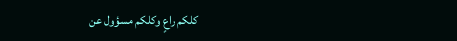كلكم راعٍ وكلكم مسؤول عن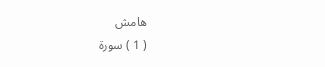هامش
( 1 ) سورة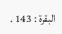البقرة : 143 .